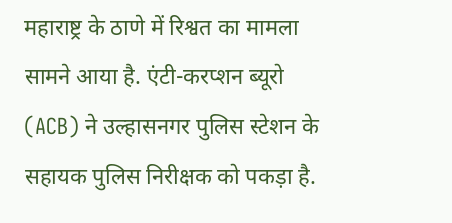महाराष्ट्र के ठाणे में रिश्वत का मामला सामने आया है. एंटी-करप्शन ब्यूरो (ACB) ने उल्हासनगर पुलिस स्टेशन के सहायक पुलिस निरीक्षक को पकड़ा है.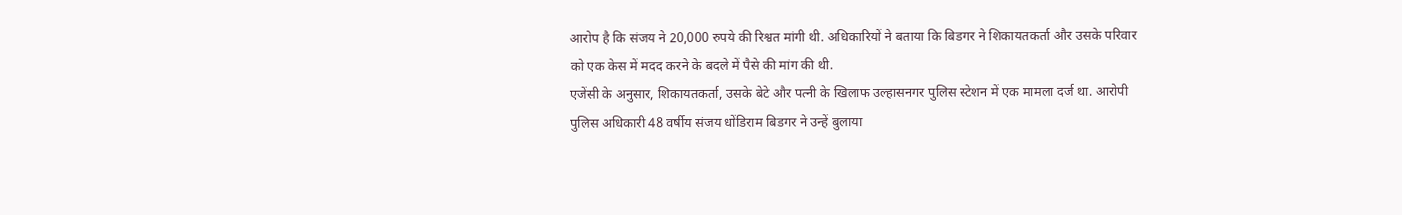आरोप है कि संजय ने 20,000 रुपये की रिश्वत मांगी थी. अधिकारियों ने बताया कि बिडगर ने शिकायतकर्ता और उसके परिवार को एक केस में मदद करने के बदले में पैसे की मांग की थी.
एजेंसी के अनुसार, शिकायतकर्ता, उसके बेटे और पत्नी के खिलाफ उल्हासनगर पुलिस स्टेशन में एक मामला दर्ज था. आरोपी पुलिस अधिकारी 48 वर्षीय संजय धोंडिराम बिडगर ने उन्हें बुलाया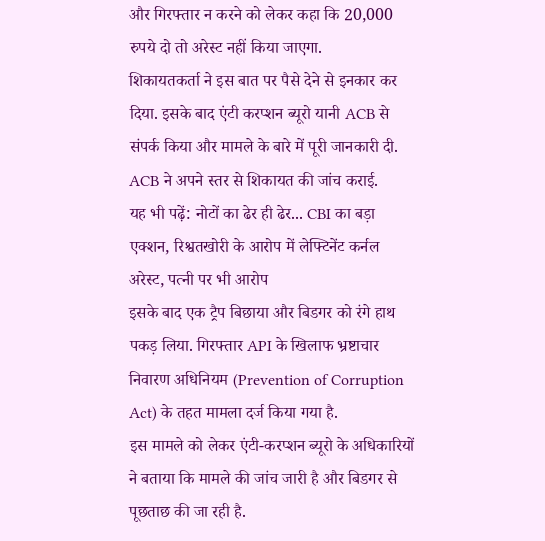और गिरफ्तार न करने को लेकर कहा कि 20,000 रुपये दो तो अरेस्ट नहीं किया जाएगा.
शिकायतकर्ता ने इस बात पर पैसे देने से इनकार कर दिया. इसके बाद एंटी करप्शन ब्यूरो यानी ACB से संपर्क किया और मामले के बारे में पूरी जानकारी दी. ACB ने अपने स्तर से शिकायत की जांच कराई.
यह भी पढ़ें: नोटों का ढेर ही ढेर... CBI का बड़ा एक्शन, रिश्वतखोरी के आरोप में लेफ्टिनेंट कर्नल अरेस्ट, पत्नी पर भी आरोप
इसके बाद एक ट्रैप बिछाया और बिडगर को रंगे हाथ पकड़ लिया. गिरफ्तार API के खिलाफ भ्रष्टाचार निवारण अधिनियम (Prevention of Corruption Act) के तहत मामला दर्ज किया गया है.
इस मामले को लेकर एंटी-करप्शन ब्यूरो के अधिकारियों ने बताया कि मामले की जांच जारी है और बिडगर से पूछताछ की जा रही है.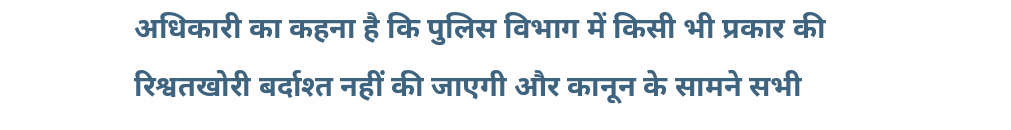अधिकारी का कहना है कि पुलिस विभाग में किसी भी प्रकार की रिश्वतखोरी बर्दाश्त नहीं की जाएगी और कानून के सामने सभी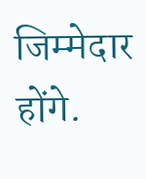जिम्मेदार होंगे.